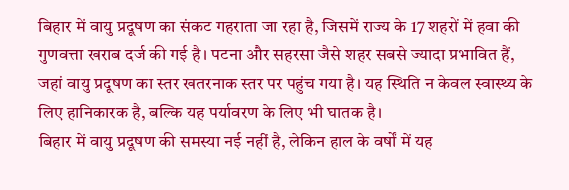बिहार में वायु प्रदूषण का संकट गहराता जा रहा है, जिसमें राज्य के 17 शहरों में हवा की गुणवत्ता खराब दर्ज की गई है। पटना और सहरसा जैसे शहर सबसे ज्यादा प्रभावित हैं, जहां वायु प्रदूषण का स्तर खतरनाक स्तर पर पहुंच गया है। यह स्थिति न केवल स्वास्थ्य के लिए हानिकारक है, बल्कि यह पर्यावरण के लिए भी घातक है।
बिहार में वायु प्रदूषण की समस्या नई नहीं है, लेकिन हाल के वर्षों में यह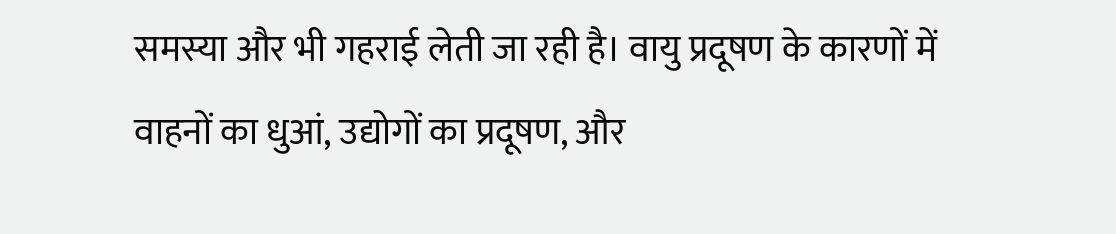समस्या और भी गहराई लेती जा रही है। वायु प्रदूषण के कारणों में वाहनों का धुआं, उद्योगों का प्रदूषण, और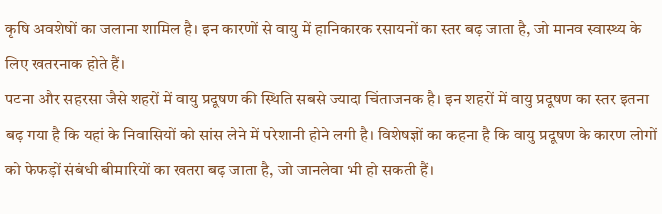कृषि अवशेषों का जलाना शामिल है। इन कारणों से वायु में हानिकारक रसायनों का स्तर बढ़ जाता है, जो मानव स्वास्थ्य के लिए खतरनाक होते हैं।
पटना और सहरसा जैसे शहरों में वायु प्रदूषण की स्थिति सबसे ज्यादा चिंताजनक है। इन शहरों में वायु प्रदूषण का स्तर इतना बढ़ गया है कि यहां के निवासियों को सांस लेने में परेशानी होने लगी है। विशेषज्ञों का कहना है कि वायु प्रदूषण के कारण लोगों को फेफड़ों संबंधी बीमारियों का खतरा बढ़ जाता है, जो जानलेवा भी हो सकती हैं।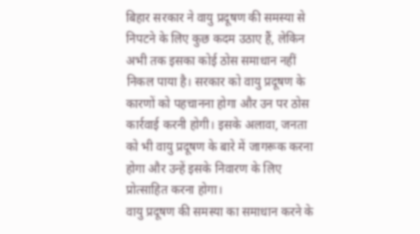बिहार सरकार ने वायु प्रदूषण की समस्या से निपटने के लिए कुछ कदम उठाए हैं, लेकिन अभी तक इसका कोई ठोस समाधान नहीं निकल पाया है। सरकार को वायु प्रदूषण के कारणों को पहचानना होगा और उन पर ठोस कार्रवाई करनी होगी। इसके अलावा, जनता को भी वायु प्रदूषण के बारे में जागरूक करना होगा और उन्हें इसके निवारण के लिए प्रोत्साहित करना होगा।
वायु प्रदूषण की समस्या का समाधान करने के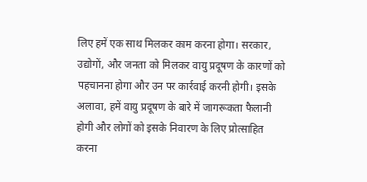लिए हमें एक साथ मिलकर काम करना होगा। सरकार, उद्योगों, और जनता को मिलकर वायु प्रदूषण के कारणों को पहचानना होगा और उन पर कार्रवाई करनी होगी। इसके अलावा, हमें वायु प्रदूषण के बारे में जागरूकता फैलानी होगी और लोगों को इसके निवारण के लिए प्रोत्साहित करना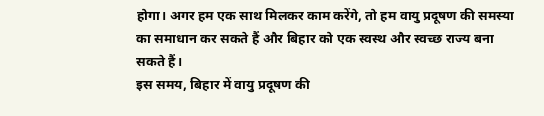होगा। अगर हम एक साथ मिलकर काम करेंगे, तो हम वायु प्रदूषण की समस्या का समाधान कर सकते हैं और बिहार को एक स्वस्थ और स्वच्छ राज्य बना सकते हैं।
इस समय, बिहार में वायु प्रदूषण की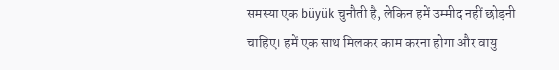समस्या एक büyük चुनौती है, लेकिन हमें उम्मीद नहीं छोड़नी चाहिए। हमें एक साथ मिलकर काम करना होगा और वायु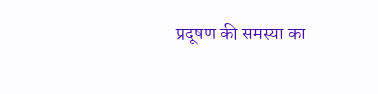प्रदूषण की समस्या का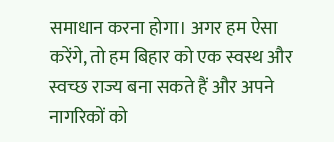समाधान करना होगा। अगर हम ऐसा करेंगे, तो हम बिहार को एक स्वस्थ और स्वच्छ राज्य बना सकते हैं और अपने नागरिकों को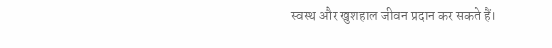स्वस्थ और खुशहाल जीवन प्रदान कर सकते हैं।